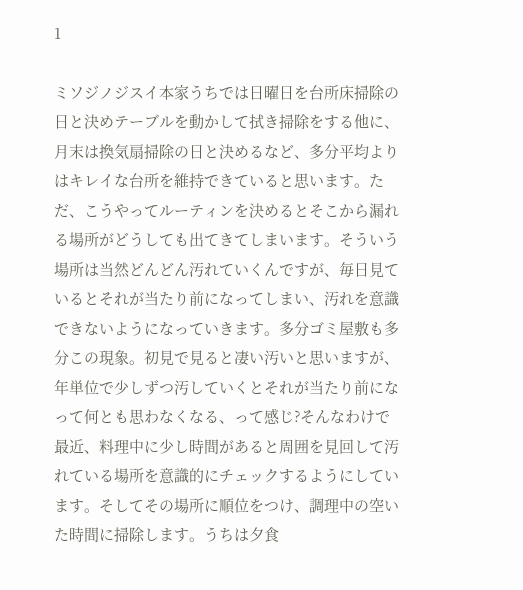1

ミソジノジスイ本家うちでは日曜日を台所床掃除の日と決めテーブルを動かして拭き掃除をする他に、月末は換気扇掃除の日と決めるなど、多分平均よりはキレイな台所を維持できていると思います。ただ、こうやってルーティンを決めるとそこから漏れる場所がどうしても出てきてしまいます。そういう場所は当然どんどん汚れていくんですが、毎日見ているとそれが当たり前になってしまい、汚れを意識できないようになっていきます。多分ゴミ屋敷も多分この現象。初見で見ると凄い汚いと思いますが、年単位で少しずつ汚していくとそれが当たり前になって何とも思わなくなる、って感じ?そんなわけで最近、料理中に少し時間があると周囲を見回して汚れている場所を意識的にチェックするようにしています。そしてその場所に順位をつけ、調理中の空いた時間に掃除します。うちは夕食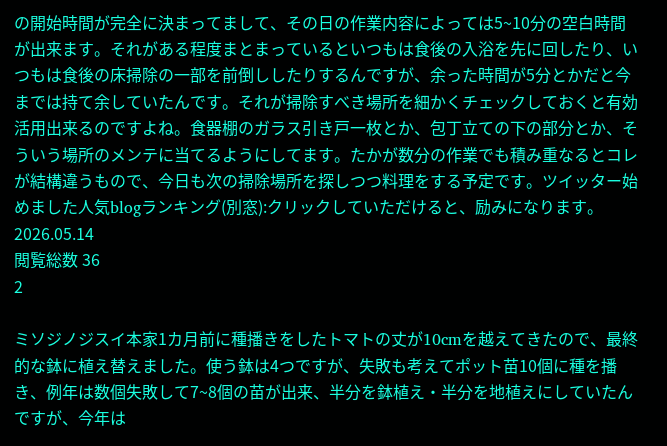の開始時間が完全に決まってまして、その日の作業内容によっては5~10分の空白時間が出来ます。それがある程度まとまっているといつもは食後の入浴を先に回したり、いつもは食後の床掃除の一部を前倒ししたりするんですが、余った時間が5分とかだと今までは持て余していたんです。それが掃除すべき場所を細かくチェックしておくと有効活用出来るのですよね。食器棚のガラス引き戸一枚とか、包丁立ての下の部分とか、そういう場所のメンテに当てるようにしてます。たかが数分の作業でも積み重なるとコレが結構違うもので、今日も次の掃除場所を探しつつ料理をする予定です。ツイッター始めました人気blogランキング(別窓):クリックしていただけると、励みになります。
2026.05.14
閲覧総数 36
2

ミソジノジスイ本家1カ月前に種播きをしたトマトの丈が10cmを越えてきたので、最終的な鉢に植え替えました。使う鉢は4つですが、失敗も考えてポット苗10個に種を播き、例年は数個失敗して7~8個の苗が出来、半分を鉢植え・半分を地植えにしていたんですが、今年は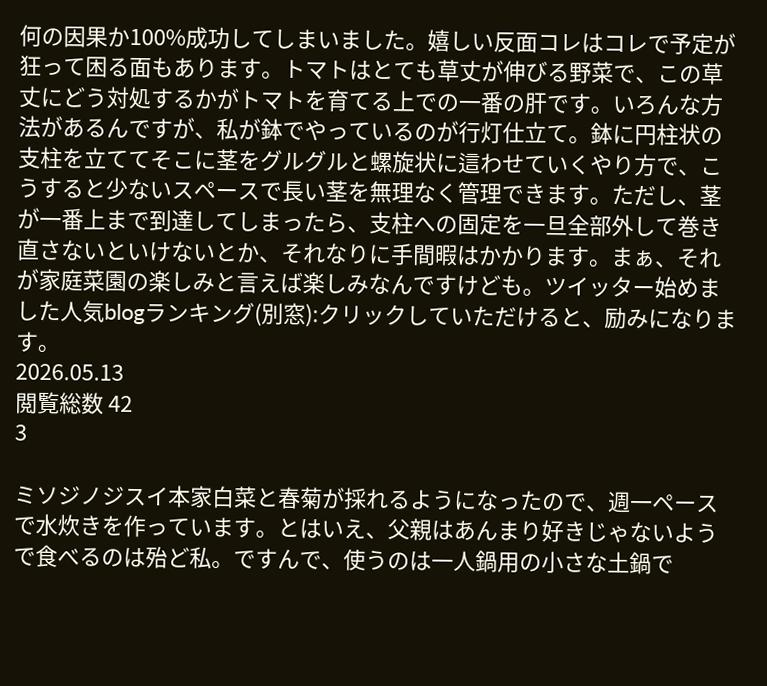何の因果か100%成功してしまいました。嬉しい反面コレはコレで予定が狂って困る面もあります。トマトはとても草丈が伸びる野菜で、この草丈にどう対処するかがトマトを育てる上での一番の肝です。いろんな方法があるんですが、私が鉢でやっているのが行灯仕立て。鉢に円柱状の支柱を立ててそこに茎をグルグルと螺旋状に這わせていくやり方で、こうすると少ないスペースで長い茎を無理なく管理できます。ただし、茎が一番上まで到達してしまったら、支柱への固定を一旦全部外して巻き直さないといけないとか、それなりに手間暇はかかります。まぁ、それが家庭菜園の楽しみと言えば楽しみなんですけども。ツイッター始めました人気blogランキング(別窓):クリックしていただけると、励みになります。
2026.05.13
閲覧総数 42
3

ミソジノジスイ本家白菜と春菊が採れるようになったので、週一ペースで水炊きを作っています。とはいえ、父親はあんまり好きじゃないようで食べるのは殆ど私。ですんで、使うのは一人鍋用の小さな土鍋で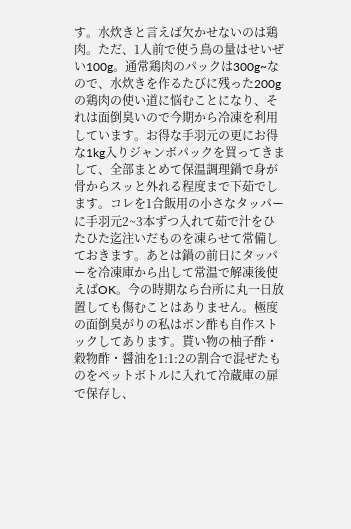す。水炊きと言えば欠かせないのは鶏肉。ただ、1人前で使う鳥の量はせいぜい100g。通常鶏肉のパックは300g~なので、水炊きを作るたびに残った200gの鶏肉の使い道に悩むことになり、それは面倒臭いので今期から冷凍を利用しています。お得な手羽元の更にお得な1kg入りジャンボパックを買ってきまして、全部まとめて保温調理鍋で身が骨からスッと外れる程度まで下茹でします。コレを1合飯用の小さなタッパーに手羽元2~3本ずつ入れて茹で汁をひたひた迄注いだものを凍らせて常備しておきます。あとは鍋の前日にタッパーを冷凍庫から出して常温で解凍後使えばOK。今の時期なら台所に丸一日放置しても傷むことはありません。極度の面倒臭がりの私はポン酢も自作ストックしてあります。貰い物の柚子酢・穀物酢・醤油を1:1:2の割合で混ぜたものをペットボトルに入れて冷蔵庫の扉で保存し、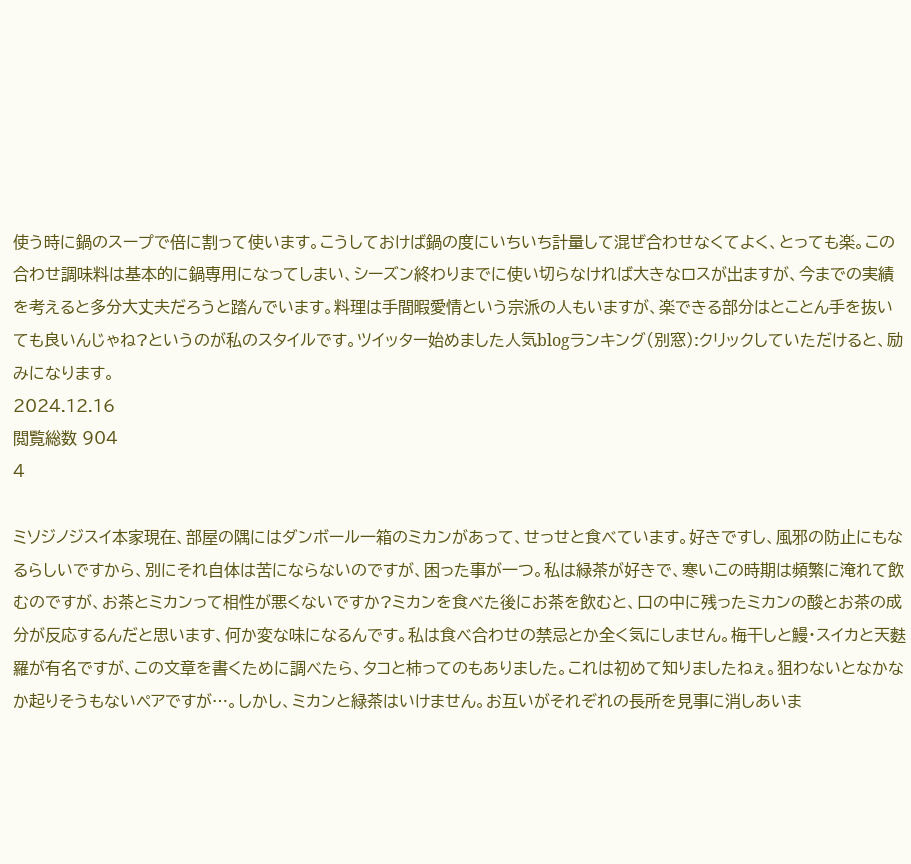使う時に鍋のスープで倍に割って使います。こうしておけば鍋の度にいちいち計量して混ぜ合わせなくてよく、とっても楽。この合わせ調味料は基本的に鍋専用になってしまい、シーズン終わりまでに使い切らなければ大きなロスが出ますが、今までの実績を考えると多分大丈夫だろうと踏んでいます。料理は手間暇愛情という宗派の人もいますが、楽できる部分はとことん手を抜いても良いんじゃね?というのが私のスタイルです。ツイッター始めました人気blogランキング(別窓):クリックしていただけると、励みになります。
2024.12.16
閲覧総数 904
4

ミソジノジスイ本家現在、部屋の隅にはダンボール一箱のミカンがあって、せっせと食べています。好きですし、風邪の防止にもなるらしいですから、別にそれ自体は苦にならないのですが、困った事が一つ。私は緑茶が好きで、寒いこの時期は頻繁に淹れて飲むのですが、お茶とミカンって相性が悪くないですか?ミカンを食べた後にお茶を飲むと、口の中に残ったミカンの酸とお茶の成分が反応するんだと思います、何か変な味になるんです。私は食べ合わせの禁忌とか全く気にしません。梅干しと鰻・スイカと天麩羅が有名ですが、この文章を書くために調べたら、タコと柿ってのもありました。これは初めて知りましたねぇ。狙わないとなかなか起りそうもないペアですが…。しかし、ミカンと緑茶はいけません。お互いがそれぞれの長所を見事に消しあいま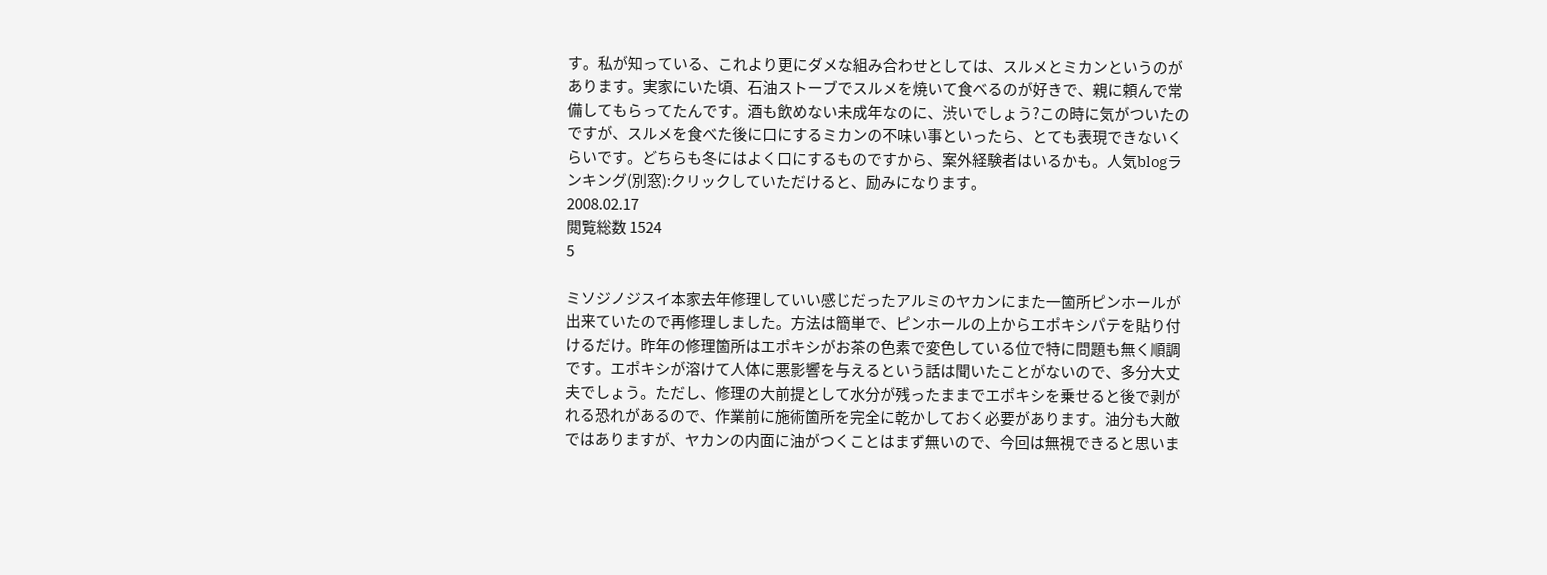す。私が知っている、これより更にダメな組み合わせとしては、スルメとミカンというのがあります。実家にいた頃、石油ストーブでスルメを焼いて食べるのが好きで、親に頼んで常備してもらってたんです。酒も飲めない未成年なのに、渋いでしょう?この時に気がついたのですが、スルメを食べた後に口にするミカンの不味い事といったら、とても表現できないくらいです。どちらも冬にはよく口にするものですから、案外経験者はいるかも。人気blogランキング(別窓):クリックしていただけると、励みになります。
2008.02.17
閲覧総数 1524
5

ミソジノジスイ本家去年修理していい感じだったアルミのヤカンにまた一箇所ピンホールが出来ていたので再修理しました。方法は簡単で、ピンホールの上からエポキシパテを貼り付けるだけ。昨年の修理箇所はエポキシがお茶の色素で変色している位で特に問題も無く順調です。エポキシが溶けて人体に悪影響を与えるという話は聞いたことがないので、多分大丈夫でしょう。ただし、修理の大前提として水分が残ったままでエポキシを乗せると後で剥がれる恐れがあるので、作業前に施術箇所を完全に乾かしておく必要があります。油分も大敵ではありますが、ヤカンの内面に油がつくことはまず無いので、今回は無視できると思いま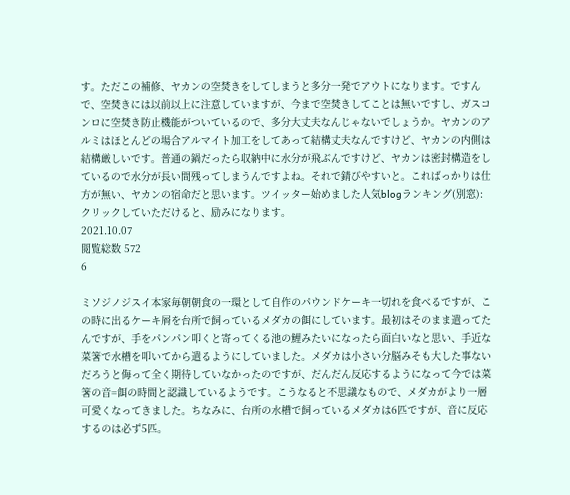す。ただこの補修、ヤカンの空焚きをしてしまうと多分一発でアウトになります。ですんで、空焚きには以前以上に注意していますが、今まで空焚きしてことは無いですし、ガスコンロに空焚き防止機能がついているので、多分大丈夫なんじゃないでしょうか。ヤカンのアルミはほとんどの場合アルマイト加工をしてあって結構丈夫なんですけど、ヤカンの内側は結構厳しいです。普通の鍋だったら収納中に水分が飛ぶんですけど、ヤカンは密封構造をしているので水分が長い間残ってしまうんですよね。それで錆びやすいと。こればっかりは仕方が無い、ヤカンの宿命だと思います。ツイッター始めました人気blogランキング(別窓):クリックしていただけると、励みになります。
2021.10.07
閲覧総数 572
6

ミソジノジスイ本家毎朝朝食の一環として自作のパウンドケーキ一切れを食べるですが、この時に出るケーキ屑を台所で飼っているメダカの餌にしています。最初はそのまま遣ってたんですが、手をパンパン叩くと寄ってくる池の鯉みたいになったら面白いなと思い、手近な菜箸で水槽を叩いてから遣るようにしていました。メダカは小さい分脳みそも大した事ないだろうと侮って全く期待していなかったのですが、だんだん反応するようになって今では菜箸の音=餌の時間と認識しているようです。こうなると不思議なもので、メダカがより一層可愛くなってきました。ちなみに、台所の水槽で飼っているメダカは6匹ですが、音に反応するのは必ず5匹。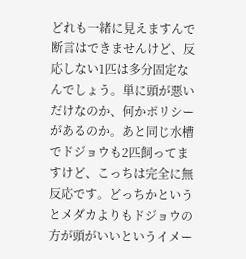どれも一緒に見えますんで断言はできませんけど、反応しない1匹は多分固定なんでしょう。単に頭が悪いだけなのか、何かポリシーがあるのか。あと同じ水槽でドジョウも2匹飼ってますけど、こっちは完全に無反応です。どっちかというとメダカよりもドジョウの方が頭がいいというイメー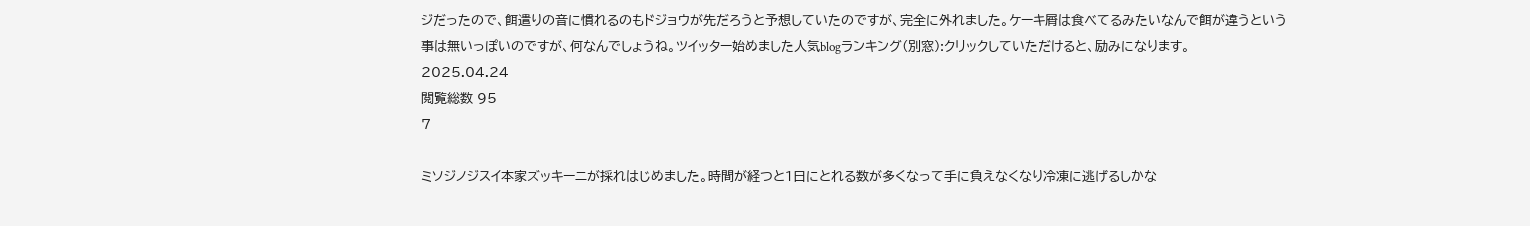ジだったので、餌遣りの音に慣れるのもドジョウが先だろうと予想していたのですが、完全に外れました。ケーキ屑は食べてるみたいなんで餌が違うという事は無いっぽいのですが、何なんでしょうね。ツイッター始めました人気blogランキング(別窓):クリックしていただけると、励みになります。
2025.04.24
閲覧総数 95
7

ミソジノジスイ本家ズッキーニが採れはじめました。時間が経つと1日にとれる数が多くなって手に負えなくなり冷凍に逃げるしかな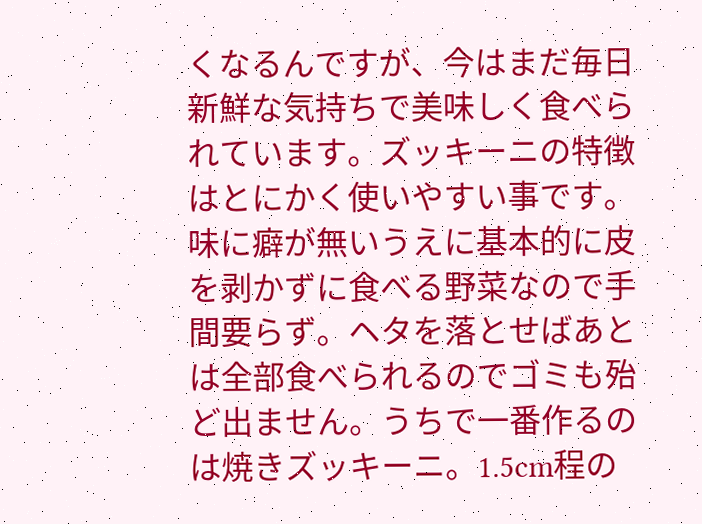くなるんですが、今はまだ毎日新鮮な気持ちで美味しく食べられています。ズッキーニの特徴はとにかく使いやすい事です。味に癖が無いうえに基本的に皮を剥かずに食べる野菜なので手間要らず。ヘタを落とせばあとは全部食べられるのでゴミも殆ど出ません。うちで一番作るのは焼きズッキーニ。1.5cm程の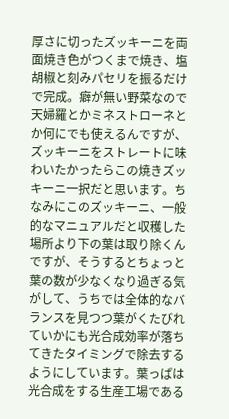厚さに切ったズッキーニを両面焼き色がつくまで焼き、塩胡椒と刻みパセリを振るだけで完成。癖が無い野菜なので天婦羅とかミネストローネとか何にでも使えるんですが、ズッキーニをストレートに味わいたかったらこの焼きズッキーニ一択だと思います。ちなみにこのズッキーニ、一般的なマニュアルだと収穫した場所より下の葉は取り除くんですが、そうするとちょっと葉の数が少なくなり過ぎる気がして、うちでは全体的なバランスを見つつ葉がくたびれていかにも光合成効率が落ちてきたタイミングで除去するようにしています。葉っぱは光合成をする生産工場である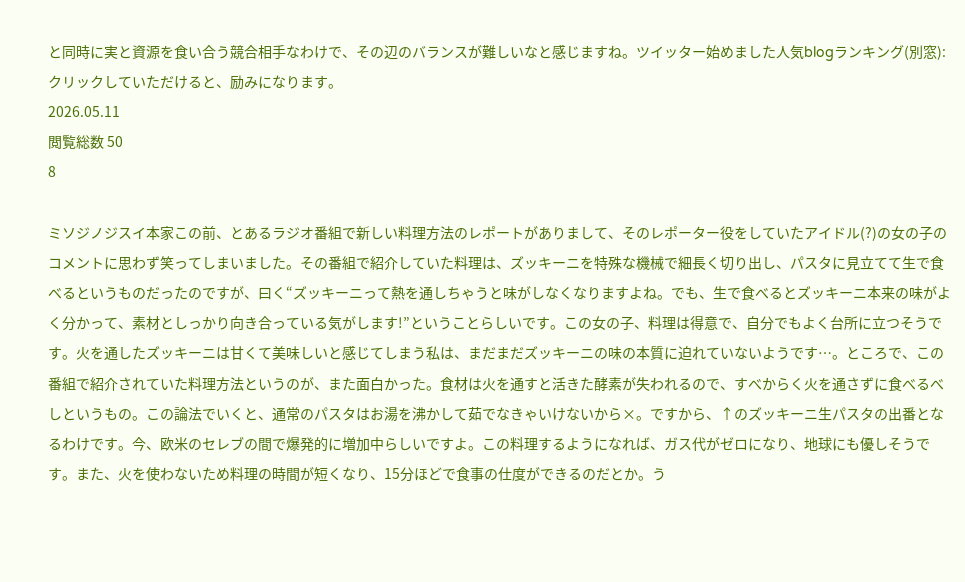と同時に実と資源を食い合う競合相手なわけで、その辺のバランスが難しいなと感じますね。ツイッター始めました人気blogランキング(別窓):クリックしていただけると、励みになります。
2026.05.11
閲覧総数 50
8

ミソジノジスイ本家この前、とあるラジオ番組で新しい料理方法のレポートがありまして、そのレポーター役をしていたアイドル(?)の女の子のコメントに思わず笑ってしまいました。その番組で紹介していた料理は、ズッキーニを特殊な機械で細長く切り出し、パスタに見立てて生で食べるというものだったのですが、曰く“ズッキーニって熱を通しちゃうと味がしなくなりますよね。でも、生で食べるとズッキーニ本来の味がよく分かって、素材としっかり向き合っている気がします!”ということらしいです。この女の子、料理は得意で、自分でもよく台所に立つそうです。火を通したズッキーニは甘くて美味しいと感じてしまう私は、まだまだズッキーニの味の本質に迫れていないようです…。ところで、この番組で紹介されていた料理方法というのが、また面白かった。食材は火を通すと活きた酵素が失われるので、すべからく火を通さずに食べるべしというもの。この論法でいくと、通常のパスタはお湯を沸かして茹でなきゃいけないから×。ですから、↑のズッキーニ生パスタの出番となるわけです。今、欧米のセレブの間で爆発的に増加中らしいですよ。この料理するようになれば、ガス代がゼロになり、地球にも優しそうです。また、火を使わないため料理の時間が短くなり、15分ほどで食事の仕度ができるのだとか。う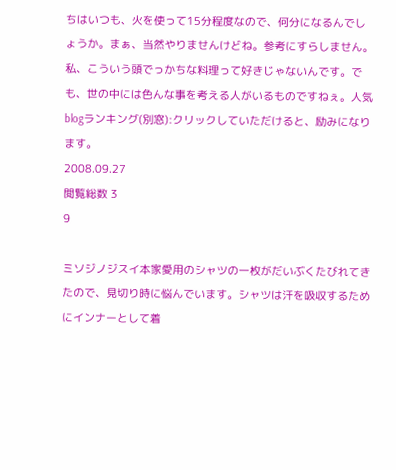ちはいつも、火を使って15分程度なので、何分になるんでしょうか。まぁ、当然やりませんけどね。参考にすらしません。私、こういう頭でっかちな料理って好きじゃないんです。でも、世の中には色んな事を考える人がいるものですねぇ。人気blogランキング(別窓):クリックしていただけると、励みになります。
2008.09.27
閲覧総数 3
9

ミソジノジスイ本家愛用のシャツの一枚がだいぶくたびれてきたので、見切り時に悩んでいます。シャツは汗を吸収するためにインナーとして着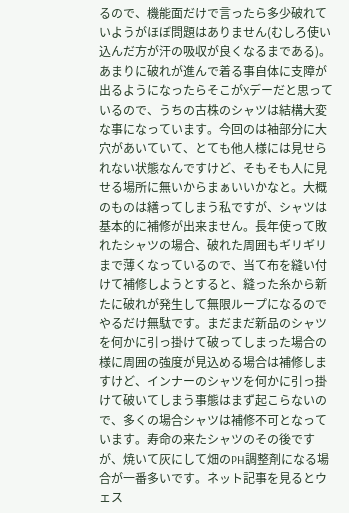るので、機能面だけで言ったら多少破れていようがほぼ問題はありません(むしろ使い込んだ方が汗の吸収が良くなるまである)。あまりに破れが進んで着る事自体に支障が出るようになったらそこがXデーだと思っているので、うちの古株のシャツは結構大変な事になっています。今回のは袖部分に大穴があいていて、とても他人様には見せられない状態なんですけど、そもそも人に見せる場所に無いからまぁいいかなと。大概のものは繕ってしまう私ですが、シャツは基本的に補修が出来ません。長年使って敗れたシャツの場合、破れた周囲もギリギリまで薄くなっているので、当て布を縫い付けて補修しようとすると、縫った糸から新たに破れが発生して無限ループになるのでやるだけ無駄です。まだまだ新品のシャツを何かに引っ掛けて破ってしまった場合の様に周囲の強度が見込める場合は補修しますけど、インナーのシャツを何かに引っ掛けて破いてしまう事態はまず起こらないので、多くの場合シャツは補修不可となっています。寿命の来たシャツのその後ですが、焼いて灰にして畑のPH調整剤になる場合が一番多いです。ネット記事を見るとウェス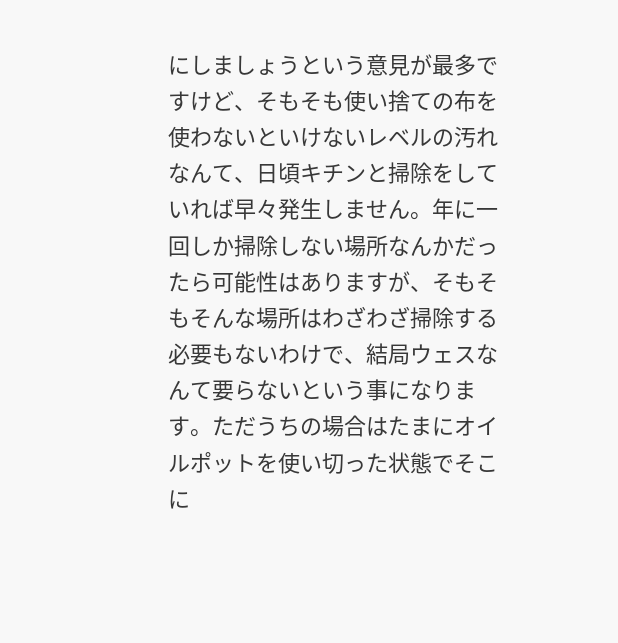にしましょうという意見が最多ですけど、そもそも使い捨ての布を使わないといけないレベルの汚れなんて、日頃キチンと掃除をしていれば早々発生しません。年に一回しか掃除しない場所なんかだったら可能性はありますが、そもそもそんな場所はわざわざ掃除する必要もないわけで、結局ウェスなんて要らないという事になります。ただうちの場合はたまにオイルポットを使い切った状態でそこに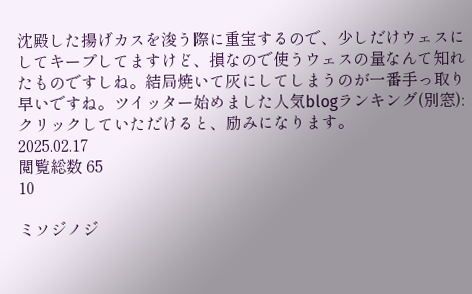沈殿した揚げカスを浚う際に重宝するので、少しだけウェスにしてキープしてますけど、損なので使うウェスの量なんて知れたものですしね。結局焼いて灰にしてしまうのが一番手っ取り早いですね。ツイッター始めました人気blogランキング(別窓):クリックしていただけると、励みになります。
2025.02.17
閲覧総数 65
10

ミソジノジ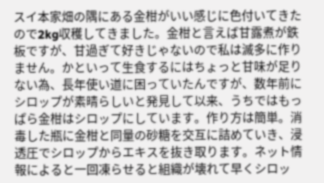スイ本家畑の隅にある金柑がいい感じに色付いてきたので2kg収穫してきました。金柑と言えば甘露煮が鉄板ですが、甘過ぎて好きじゃないので私は滅多に作りません。かといって生食するにはちょっと甘味が足りない為、長年使い道に困っていたんですが、数年前にシロップが素晴らしいと発見して以来、うちではもっぱら金柑はシロップにしています。作り方は簡単。消毒した瓶に金柑と同量の砂糖を交互に詰めていき、浸透圧でシロップからエキスを抜き取ります。ネット情報によると一回凍らせると組織が壊れて早くシロッ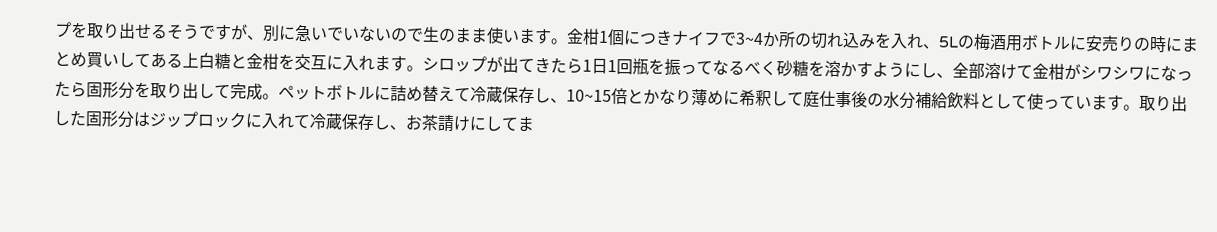プを取り出せるそうですが、別に急いでいないので生のまま使います。金柑1個につきナイフで3~4か所の切れ込みを入れ、5Lの梅酒用ボトルに安売りの時にまとめ買いしてある上白糖と金柑を交互に入れます。シロップが出てきたら1日1回瓶を振ってなるべく砂糖を溶かすようにし、全部溶けて金柑がシワシワになったら固形分を取り出して完成。ペットボトルに詰め替えて冷蔵保存し、10~15倍とかなり薄めに希釈して庭仕事後の水分補給飲料として使っています。取り出した固形分はジップロックに入れて冷蔵保存し、お茶請けにしてま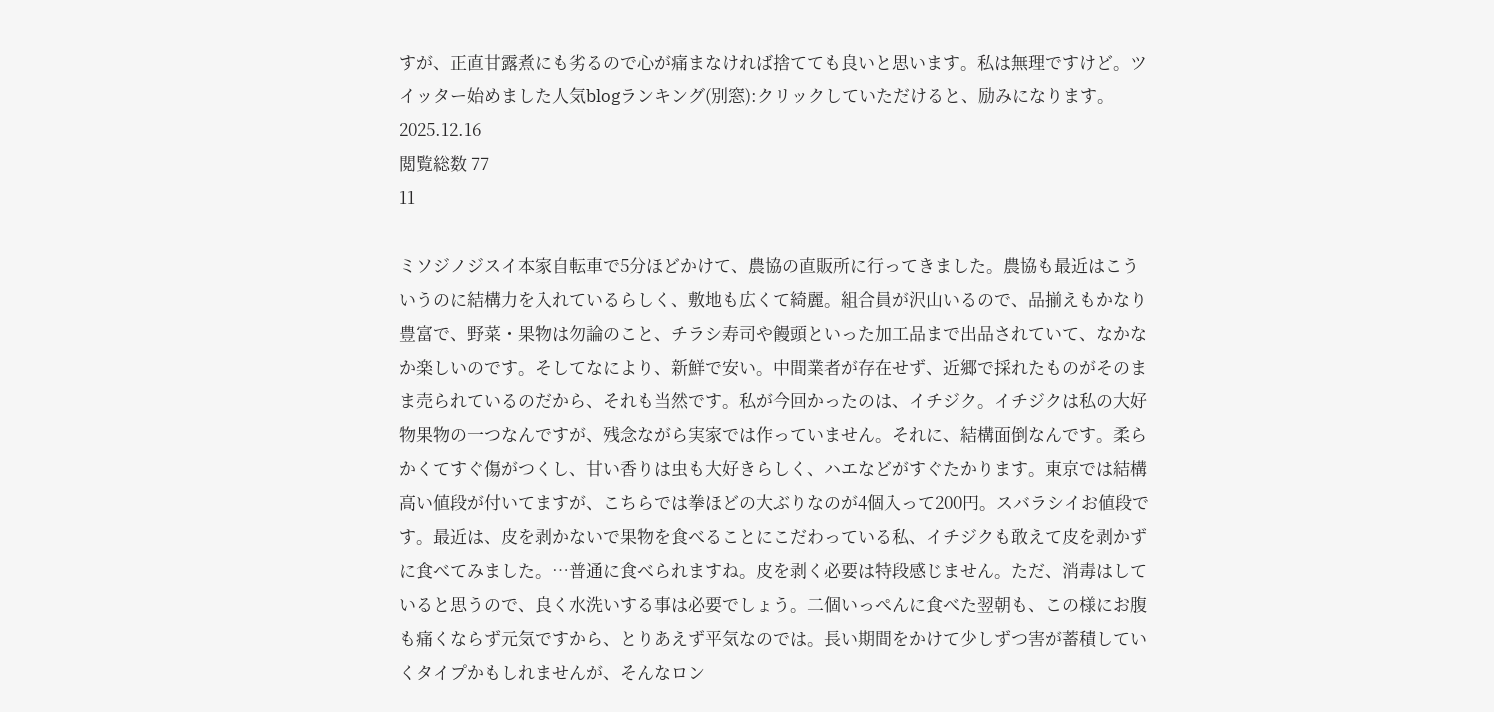すが、正直甘露煮にも劣るので心が痛まなければ捨てても良いと思います。私は無理ですけど。ツイッター始めました人気blogランキング(別窓):クリックしていただけると、励みになります。
2025.12.16
閲覧総数 77
11

ミソジノジスイ本家自転車で5分ほどかけて、農協の直販所に行ってきました。農協も最近はこういうのに結構力を入れているらしく、敷地も広くて綺麗。組合員が沢山いるので、品揃えもかなり豊富で、野菜・果物は勿論のこと、チラシ寿司や饅頭といった加工品まで出品されていて、なかなか楽しいのです。そしてなにより、新鮮で安い。中間業者が存在せず、近郷で採れたものがそのまま売られているのだから、それも当然です。私が今回かったのは、イチジク。イチジクは私の大好物果物の一つなんですが、残念ながら実家では作っていません。それに、結構面倒なんです。柔らかくてすぐ傷がつくし、甘い香りは虫も大好きらしく、ハエなどがすぐたかります。東京では結構高い値段が付いてますが、こちらでは拳ほどの大ぶりなのが4個入って200円。スバラシイお値段です。最近は、皮を剥かないで果物を食べることにこだわっている私、イチジクも敢えて皮を剥かずに食べてみました。…普通に食べられますね。皮を剥く必要は特段感じません。ただ、消毒はしていると思うので、良く水洗いする事は必要でしょう。二個いっぺんに食べた翌朝も、この様にお腹も痛くならず元気ですから、とりあえず平気なのでは。長い期間をかけて少しずつ害が蓄積していくタイプかもしれませんが、そんなロン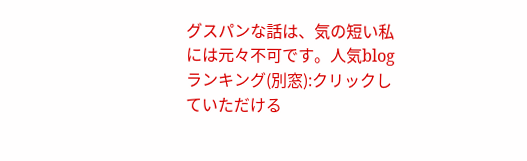グスパンな話は、気の短い私には元々不可です。人気blogランキング(別窓):クリックしていただける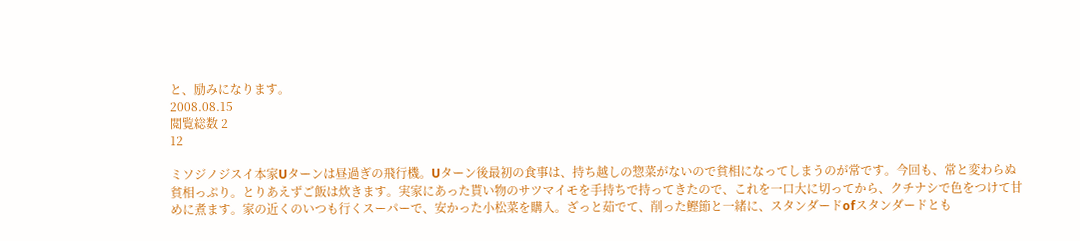と、励みになります。
2008.08.15
閲覧総数 2
12

ミソジノジスイ本家Uターンは昼過ぎの飛行機。Uターン後最初の食事は、持ち越しの惣菜がないので貧相になってしまうのが常です。今回も、常と変わらぬ貧相っぷり。とりあえずご飯は炊きます。実家にあった貰い物のサツマイモを手持ちで持ってきたので、これを一口大に切ってから、クチナシで色をつけて甘めに煮ます。家の近くのいつも行くスーパーで、安かった小松菜を購入。ざっと茹でて、削った鰹節と一緒に、スタンダードofスタンダードとも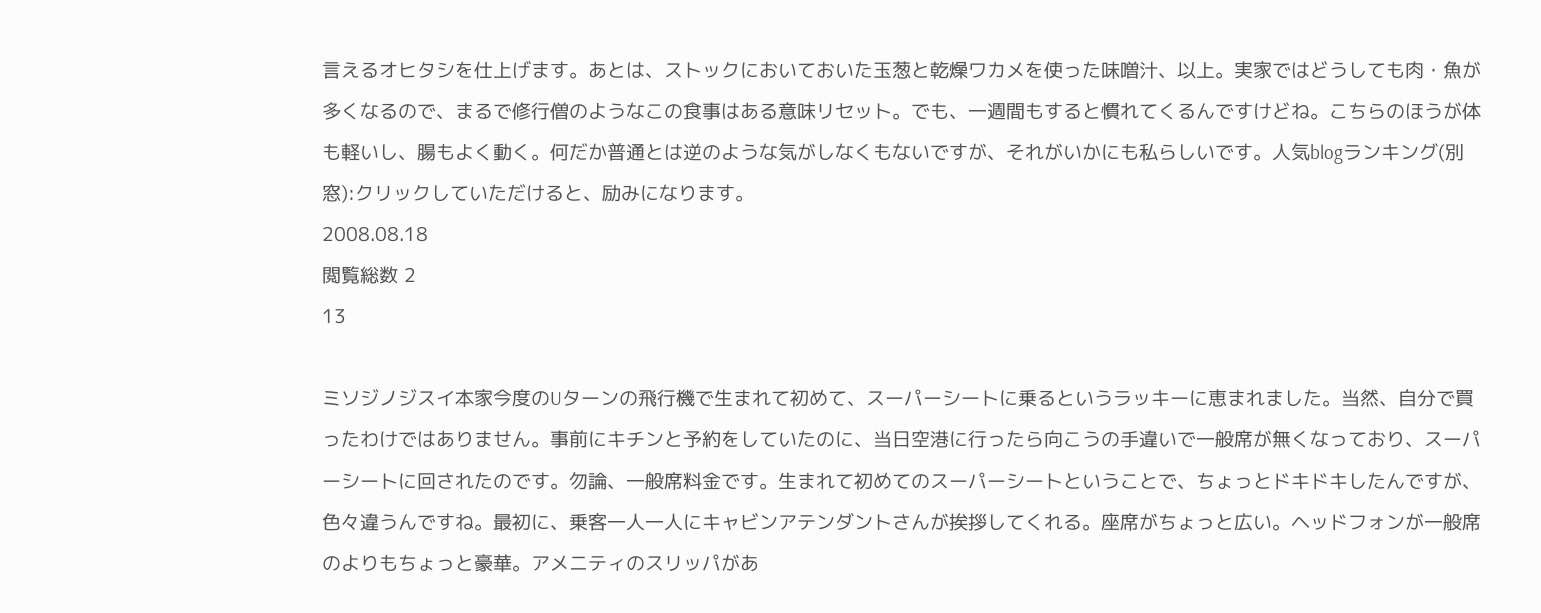言えるオヒタシを仕上げます。あとは、ストックにおいておいた玉葱と乾燥ワカメを使った味噌汁、以上。実家ではどうしても肉・魚が多くなるので、まるで修行僧のようなこの食事はある意味リセット。でも、一週間もすると慣れてくるんですけどね。こちらのほうが体も軽いし、腸もよく動く。何だか普通とは逆のような気がしなくもないですが、それがいかにも私らしいです。人気blogランキング(別窓):クリックしていただけると、励みになります。
2008.08.18
閲覧総数 2
13

ミソジノジスイ本家今度のUターンの飛行機で生まれて初めて、スーパーシートに乗るというラッキーに恵まれました。当然、自分で買ったわけではありません。事前にキチンと予約をしていたのに、当日空港に行ったら向こうの手違いで一般席が無くなっており、スーパーシートに回されたのです。勿論、一般席料金です。生まれて初めてのスーパーシートということで、ちょっとドキドキしたんですが、色々違うんですね。最初に、乗客一人一人にキャビンアテンダントさんが挨拶してくれる。座席がちょっと広い。ヘッドフォンが一般席のよりもちょっと豪華。アメニティのスリッパがあ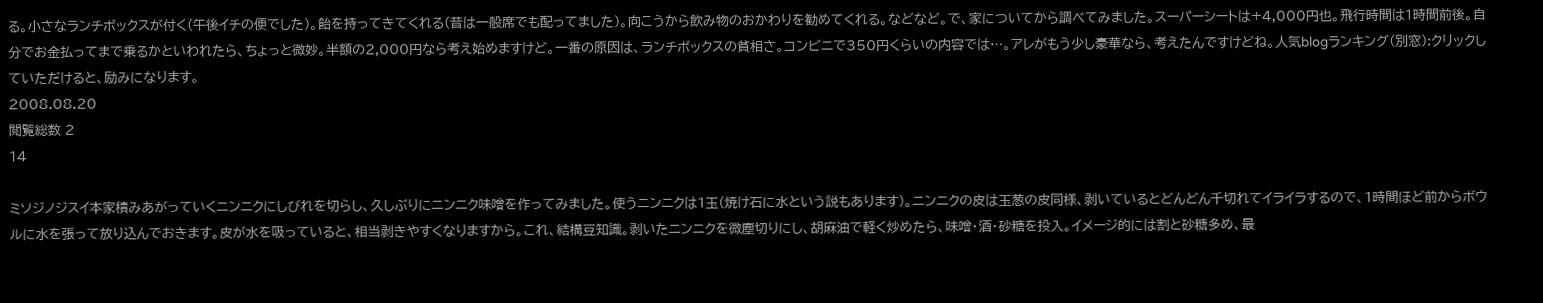る。小さなランチボックスが付く(午後イチの便でした)。飴を持ってきてくれる(昔は一般席でも配ってました)。向こうから飲み物のおかわりを勧めてくれる。などなど。で、家についてから調べてみました。スーパーシートは+4,000円也。飛行時間は1時間前後。自分でお金払ってまで乗るかといわれたら、ちょっと微妙。半額の2,000円なら考え始めますけど。一番の原因は、ランチボックスの貧相さ。コンビニで350円くらいの内容では…。アレがもう少し豪華なら、考えたんですけどね。人気blogランキング(別窓):クリックしていただけると、励みになります。
2008.08.20
閲覧総数 2
14

ミソジノジスイ本家積みあがっていくニンニクにしびれを切らし、久しぶりにニンニク味噌を作ってみました。使うニンニクは1玉(焼け石に水という説もあります)。ニンニクの皮は玉葱の皮同様、剥いているとどんどん千切れてイライラするので、1時間ほど前からボウルに水を張って放り込んでおきます。皮が水を吸っていると、相当剥きやすくなりますから。これ、結構豆知識。剥いたニンニクを微塵切りにし、胡麻油で軽く炒めたら、味噌・酒・砂糖を投入。イメージ的には割と砂糖多め、最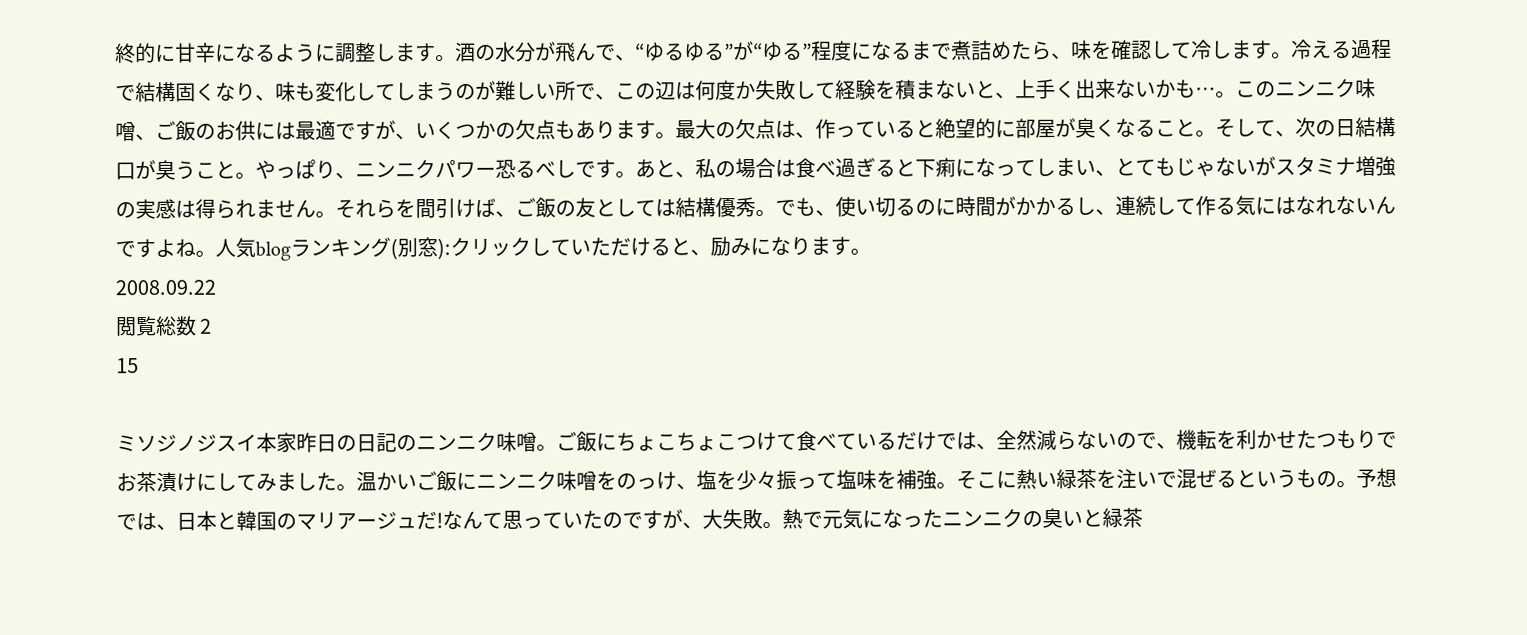終的に甘辛になるように調整します。酒の水分が飛んで、“ゆるゆる”が“ゆる”程度になるまで煮詰めたら、味を確認して冷します。冷える過程で結構固くなり、味も変化してしまうのが難しい所で、この辺は何度か失敗して経験を積まないと、上手く出来ないかも…。このニンニク味噌、ご飯のお供には最適ですが、いくつかの欠点もあります。最大の欠点は、作っていると絶望的に部屋が臭くなること。そして、次の日結構口が臭うこと。やっぱり、ニンニクパワー恐るべしです。あと、私の場合は食べ過ぎると下痢になってしまい、とてもじゃないがスタミナ増強の実感は得られません。それらを間引けば、ご飯の友としては結構優秀。でも、使い切るのに時間がかかるし、連続して作る気にはなれないんですよね。人気blogランキング(別窓):クリックしていただけると、励みになります。
2008.09.22
閲覧総数 2
15

ミソジノジスイ本家昨日の日記のニンニク味噌。ご飯にちょこちょこつけて食べているだけでは、全然減らないので、機転を利かせたつもりでお茶漬けにしてみました。温かいご飯にニンニク味噌をのっけ、塩を少々振って塩味を補強。そこに熱い緑茶を注いで混ぜるというもの。予想では、日本と韓国のマリアージュだ!なんて思っていたのですが、大失敗。熱で元気になったニンニクの臭いと緑茶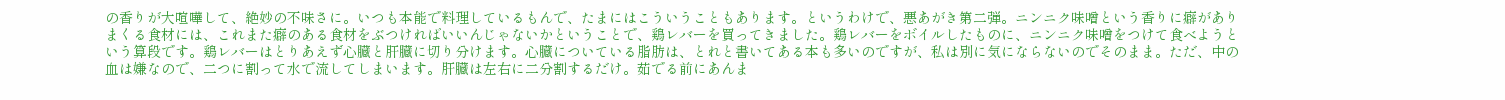の香りが大喧嘩して、絶妙の不味さに。いつも本能で料理しているもんで、たまにはこういうこともあります。というわけで、悪あがき第二弾。ニンニク味噌という香りに癖がありまくる食材には、これまた癖のある食材をぶつければいいんじゃないかということで、鶏レバーを買ってきました。鶏レバーをボイルしたものに、ニンニク味噌をつけて食べようという算段です。鶏レバーはとりあえず心臓と肝臓に切り分けます。心臓についている脂肪は、とれと書いてある本も多いのですが、私は別に気にならないのでそのまま。ただ、中の血は嫌なので、二つに割って水で流してしまいます。肝臓は左右に二分割するだけ。茹でる前にあんま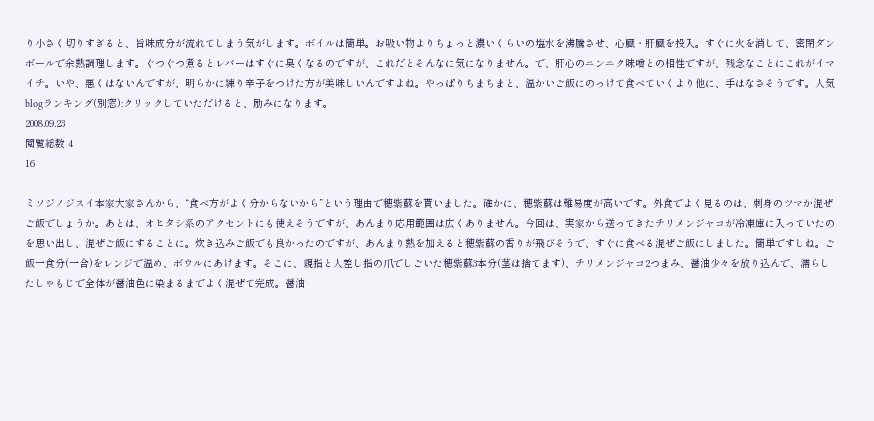り小さく切りすぎると、旨味成分が流れてしまう気がします。ボイルは簡単。お吸い物よりちょっと濃いくらいの塩水を沸騰させ、心臓・肝臓を投入。すぐに火を消して、密閉ダンボールで余熱調理します。ぐつぐつ煮るとレバーはすぐに臭くなるのですが、これだとそんなに気になりません。で、肝心のニンニク味噌との相性ですが、残念なことにこれがイマイチ。いや、悪くはないんですが、明らかに練り辛子をつけた方が美味しいんですよね。やっぱりちまちまと、温かいご飯にのっけて食べていくより他に、手はなさそうです。人気blogランキング(別窓):クリックしていただけると、励みになります。
2008.09.23
閲覧総数 4
16

ミソジノジスイ本家大家さんから、“食べ方がよく分からないから”という理由で穂紫蘇を貰いました。確かに、穂紫蘇は難易度が高いです。外食でよく見るのは、刺身のツマか混ぜご飯でしょうか。あとは、オヒタシ系のアクセントにも使えそうですが、あんまり応用範囲は広くありません。今回は、実家から送ってきたチリメンジャコが冷凍庫に入っていたのを思い出し、混ぜご飯にすることに。炊き込みご飯でも良かったのですが、あんまり熱を加えると穂紫蘇の香りが飛びそうで、すぐに食べる混ぜご飯にしました。簡単ですしね。ご飯一食分(一合)をレンジで温め、ボウルにあけます。そこに、親指と人差し指の爪でしごいた穂紫蘇3本分(茎は捨てます)、チリメンジャコ2つまみ、醤油少々を放り込んで、濡らしたしゃもじで全体が醤油色に染まるまでよく混ぜて完成。醤油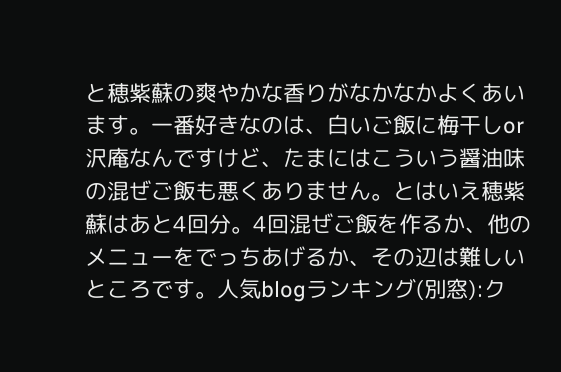と穂紫蘇の爽やかな香りがなかなかよくあいます。一番好きなのは、白いご飯に梅干しor沢庵なんですけど、たまにはこういう醤油味の混ぜご飯も悪くありません。とはいえ穂紫蘇はあと4回分。4回混ぜご飯を作るか、他のメニューをでっちあげるか、その辺は難しいところです。人気blogランキング(別窓):ク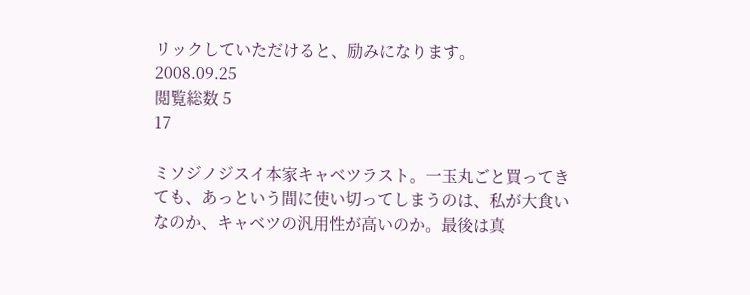リックしていただけると、励みになります。
2008.09.25
閲覧総数 5
17

ミソジノジスイ本家キャベツラスト。一玉丸ごと買ってきても、あっという間に使い切ってしまうのは、私が大食いなのか、キャベツの汎用性が高いのか。最後は真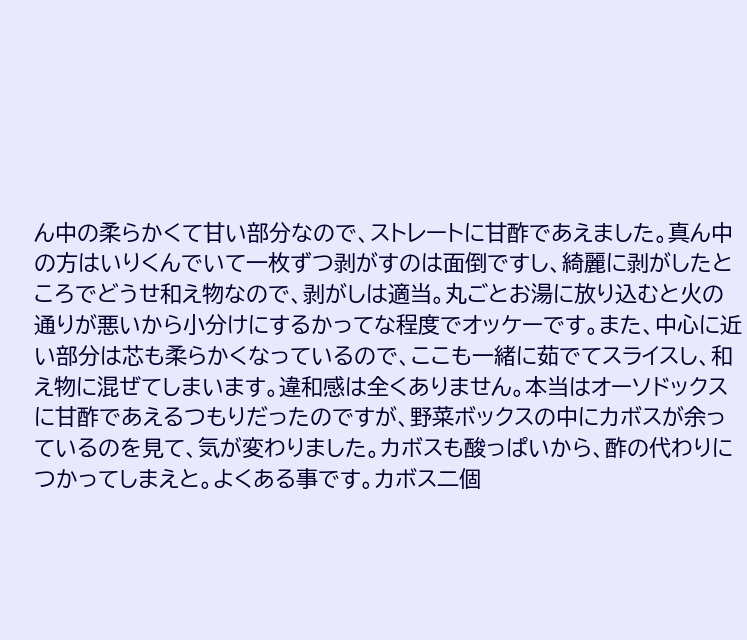ん中の柔らかくて甘い部分なので、ストレートに甘酢であえました。真ん中の方はいりくんでいて一枚ずつ剥がすのは面倒ですし、綺麗に剥がしたところでどうせ和え物なので、剥がしは適当。丸ごとお湯に放り込むと火の通りが悪いから小分けにするかってな程度でオッケーです。また、中心に近い部分は芯も柔らかくなっているので、ここも一緒に茹でてスライスし、和え物に混ぜてしまいます。違和感は全くありません。本当はオーソドックスに甘酢であえるつもりだったのですが、野菜ボックスの中にカボスが余っているのを見て、気が変わりました。カボスも酸っぱいから、酢の代わりにつかってしまえと。よくある事です。カボス二個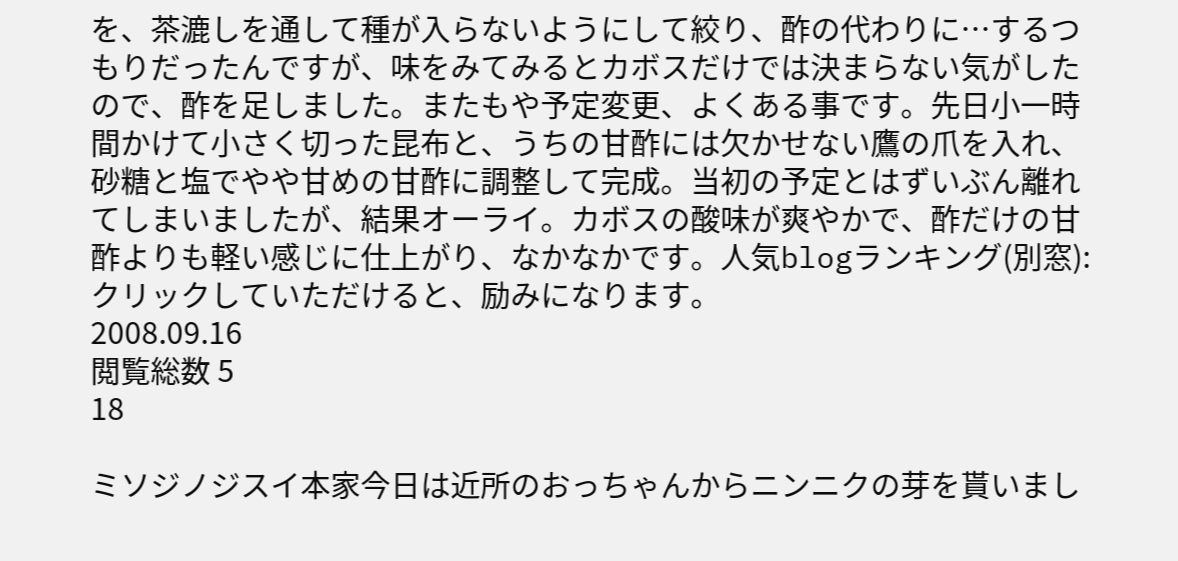を、茶漉しを通して種が入らないようにして絞り、酢の代わりに…するつもりだったんですが、味をみてみるとカボスだけでは決まらない気がしたので、酢を足しました。またもや予定変更、よくある事です。先日小一時間かけて小さく切った昆布と、うちの甘酢には欠かせない鷹の爪を入れ、砂糖と塩でやや甘めの甘酢に調整して完成。当初の予定とはずいぶん離れてしまいましたが、結果オーライ。カボスの酸味が爽やかで、酢だけの甘酢よりも軽い感じに仕上がり、なかなかです。人気blogランキング(別窓):クリックしていただけると、励みになります。
2008.09.16
閲覧総数 5
18

ミソジノジスイ本家今日は近所のおっちゃんからニンニクの芽を貰いまし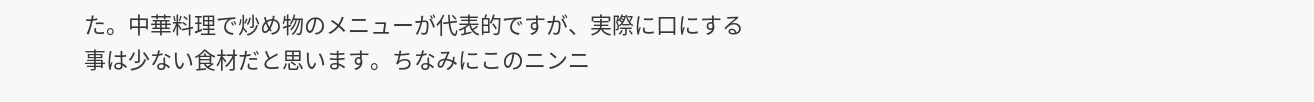た。中華料理で炒め物のメニューが代表的ですが、実際に口にする事は少ない食材だと思います。ちなみにこのニンニ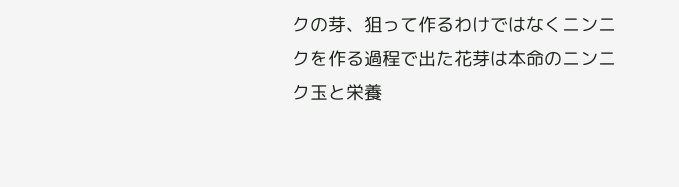クの芽、狙って作るわけではなくニンニクを作る過程で出た花芽は本命のニンニク玉と栄養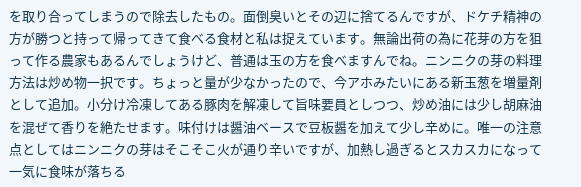を取り合ってしまうので除去したもの。面倒臭いとその辺に捨てるんですが、ドケチ精神の方が勝つと持って帰ってきて食べる食材と私は捉えています。無論出荷の為に花芽の方を狙って作る農家もあるんでしょうけど、普通は玉の方を食べますんでね。ニンニクの芽の料理方法は炒め物一択です。ちょっと量が少なかったので、今アホみたいにある新玉葱を増量剤として追加。小分け冷凍してある豚肉を解凍して旨味要員としつつ、炒め油には少し胡麻油を混ぜて香りを絶たせます。味付けは醤油ベースで豆板醤を加えて少し辛めに。唯一の注意点としてはニンニクの芽はそこそこ火が通り辛いですが、加熱し過ぎるとスカスカになって一気に食味が落ちる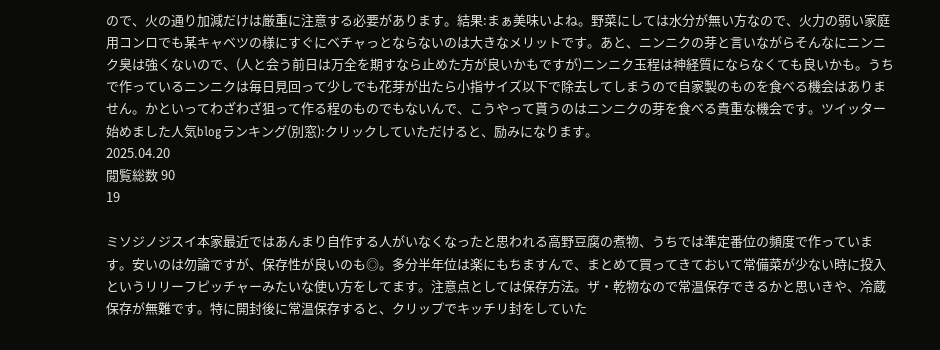ので、火の通り加減だけは厳重に注意する必要があります。結果:まぁ美味いよね。野菜にしては水分が無い方なので、火力の弱い家庭用コンロでも某キャベツの様にすぐにベチャっとならないのは大きなメリットです。あと、ニンニクの芽と言いながらそんなにニンニク臭は強くないので、(人と会う前日は万全を期すなら止めた方が良いかもですが)ニンニク玉程は神経質にならなくても良いかも。うちで作っているニンニクは毎日見回って少しでも花芽が出たら小指サイズ以下で除去してしまうので自家製のものを食べる機会はありません。かといってわざわざ狙って作る程のものでもないんで、こうやって貰うのはニンニクの芽を食べる貴重な機会です。ツイッター始めました人気blogランキング(別窓):クリックしていただけると、励みになります。
2025.04.20
閲覧総数 90
19

ミソジノジスイ本家最近ではあんまり自作する人がいなくなったと思われる高野豆腐の煮物、うちでは準定番位の頻度で作っています。安いのは勿論ですが、保存性が良いのも◎。多分半年位は楽にもちますんで、まとめて買ってきておいて常備菜が少ない時に投入というリリーフピッチャーみたいな使い方をしてます。注意点としては保存方法。ザ・乾物なので常温保存できるかと思いきや、冷蔵保存が無難です。特に開封後に常温保存すると、クリップでキッチリ封をしていた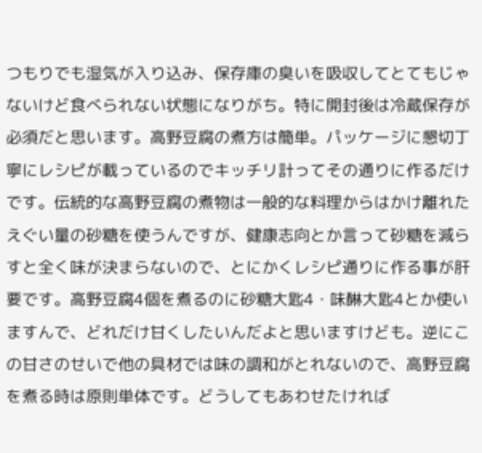つもりでも湿気が入り込み、保存庫の臭いを吸収してとてもじゃないけど食べられない状態になりがち。特に開封後は冷蔵保存が必須だと思います。高野豆腐の煮方は簡単。パッケージに懇切丁寧にレシピが載っているのでキッチリ計ってその通りに作るだけです。伝統的な高野豆腐の煮物は一般的な料理からはかけ離れたえぐい量の砂糖を使うんですが、健康志向とか言って砂糖を減らすと全く味が決まらないので、とにかくレシピ通りに作る事が肝要です。高野豆腐4個を煮るのに砂糖大匙4・味醂大匙4とか使いますんで、どれだけ甘くしたいんだよと思いますけども。逆にこの甘さのせいで他の具材では味の調和がとれないので、高野豆腐を煮る時は原則単体です。どうしてもあわせたければ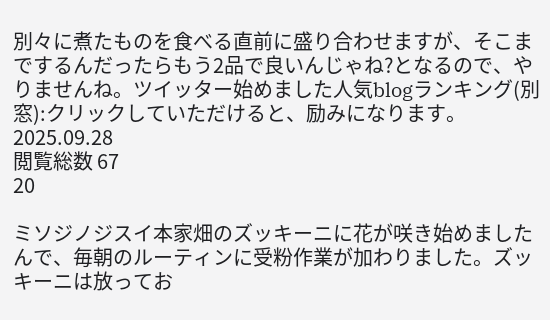別々に煮たものを食べる直前に盛り合わせますが、そこまでするんだったらもう2品で良いんじゃね?となるので、やりませんね。ツイッター始めました人気blogランキング(別窓):クリックしていただけると、励みになります。
2025.09.28
閲覧総数 67
20

ミソジノジスイ本家畑のズッキーニに花が咲き始めましたんで、毎朝のルーティンに受粉作業が加わりました。ズッキーニは放ってお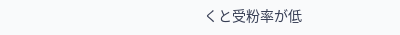くと受粉率が低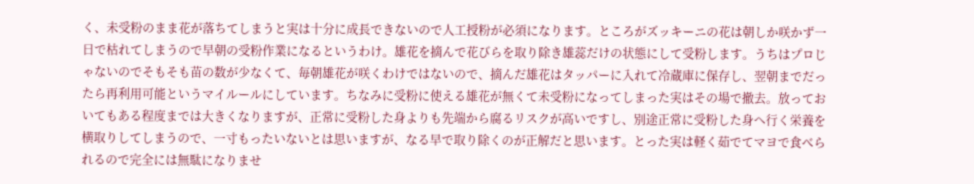く、未受粉のまま花が落ちてしまうと実は十分に成長できないので人工授粉が必須になります。ところがズッキーニの花は朝しか咲かず一日で枯れてしまうので早朝の受粉作業になるというわけ。雄花を摘んで花びらを取り除き雄蕊だけの状態にして受粉します。うちはプロじゃないのでそもそも苗の数が少なくて、毎朝雄花が咲くわけではないので、摘んだ雄花はタッパーに入れて冷蔵庫に保存し、翌朝までだったら再利用可能というマイルールにしています。ちなみに受粉に使える雄花が無くて未受粉になってしまった実はその場で撤去。放っておいてもある程度までは大きくなりますが、正常に受粉した身よりも先端から腐るリスクが高いですし、別途正常に受粉した身へ行く栄養を横取りしてしまうので、一寸もったいないとは思いますが、なる早で取り除くのが正解だと思います。とった実は軽く茹でてマヨで食べられるので完全には無駄になりませ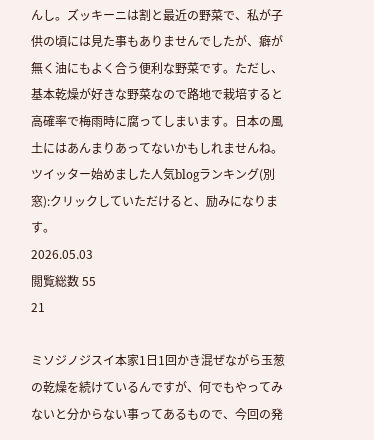んし。ズッキーニは割と最近の野菜で、私が子供の頃には見た事もありませんでしたが、癖が無く油にもよく合う便利な野菜です。ただし、基本乾燥が好きな野菜なので路地で栽培すると高確率で梅雨時に腐ってしまいます。日本の風土にはあんまりあってないかもしれませんね。ツイッター始めました人気blogランキング(別窓):クリックしていただけると、励みになります。
2026.05.03
閲覧総数 55
21

ミソジノジスイ本家1日1回かき混ぜながら玉葱の乾燥を続けているんですが、何でもやってみないと分からない事ってあるもので、今回の発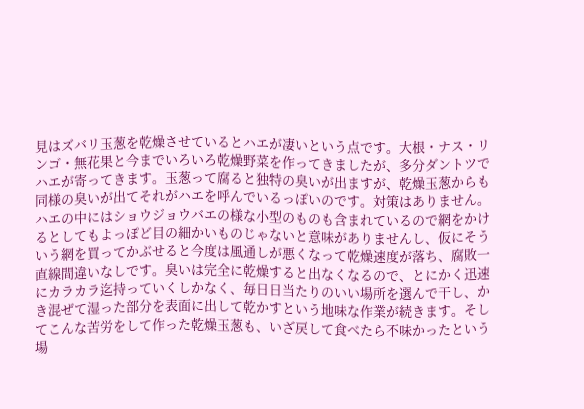見はズバリ玉葱を乾燥させているとハエが凄いという点です。大根・ナス・リンゴ・無花果と今までいろいろ乾燥野菜を作ってきましたが、多分ダントツでハエが寄ってきます。玉葱って腐ると独特の臭いが出ますが、乾燥玉葱からも同様の臭いが出てそれがハエを呼んでいるっぽいのです。対策はありません。ハエの中にはショウジョウバエの様な小型のものも含まれているので網をかけるとしてもよっぽど目の細かいものじゃないと意味がありませんし、仮にそういう網を買ってかぶせると今度は風通しが悪くなって乾燥速度が落ち、腐敗一直線間違いなしです。臭いは完全に乾燥すると出なくなるので、とにかく迅速にカラカラ迄持っていくしかなく、毎日日当たりのいい場所を選んで干し、かき混ぜて湿った部分を表面に出して乾かすという地味な作業が続きます。そしてこんな苦労をして作った乾燥玉葱も、いざ戻して食べたら不味かったという場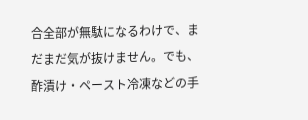合全部が無駄になるわけで、まだまだ気が抜けません。でも、酢漬け・ペースト冷凍などの手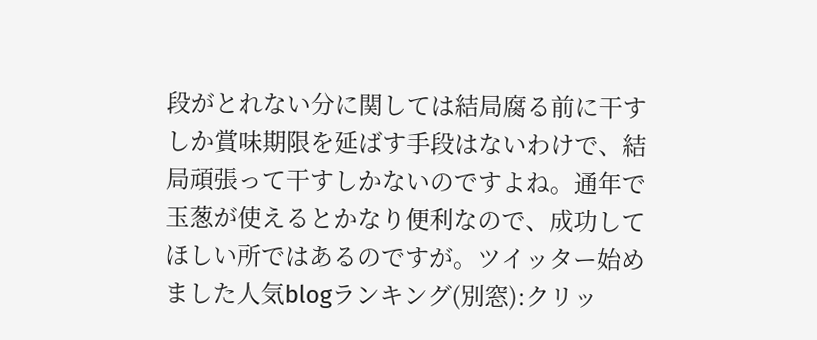段がとれない分に関しては結局腐る前に干すしか賞味期限を延ばす手段はないわけで、結局頑張って干すしかないのですよね。通年で玉葱が使えるとかなり便利なので、成功してほしい所ではあるのですが。ツイッター始めました人気blogランキング(別窓):クリッ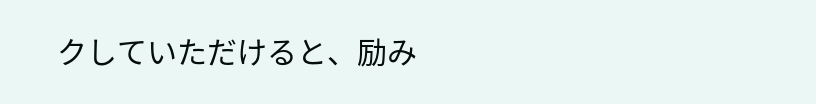クしていただけると、励み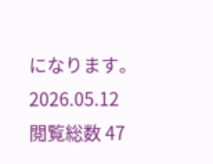になります。
2026.05.12
閲覧総数 47